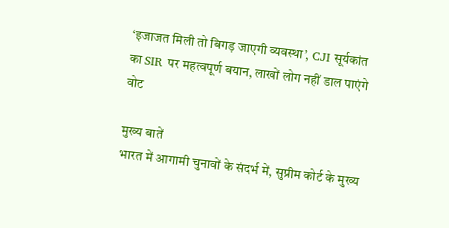‘इजाजत मिली तो बिगड़ जाएगी व्यवस्था’, CJI सूर्यकांत का SIR पर महत्वपूर्ण बयान, लाखों लोग नहीं डाल पाएंगे वोट

मुख्य बातें
भारत में आगामी चुनावों के संदर्भ में, सुप्रीम कोर्ट के मुख्य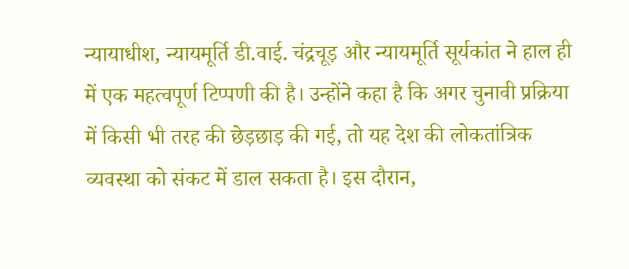न्यायाधीश, न्यायमूर्ति डी.वाई. चंद्रचूड़ और न्यायमूर्ति सूर्यकांत ने हाल ही में एक महत्वपूर्ण टिप्पणी की है। उन्होंने कहा है कि अगर चुनावी प्रक्रिया में किसी भी तरह की छेड़छाड़ की गई, तो यह देश की लोकतांत्रिक व्यवस्था को संकट में डाल सकता है। इस दौरान,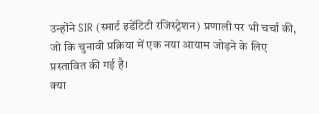उन्होंने SIR (स्मार्ट इडेंटिटी रजिस्ट्रेशन) प्रणाली पर भी चर्चा की, जो कि चुनावी प्रक्रिया में एक नया आयाम जोड़ने के लिए प्रस्तावित की गई है।
क्या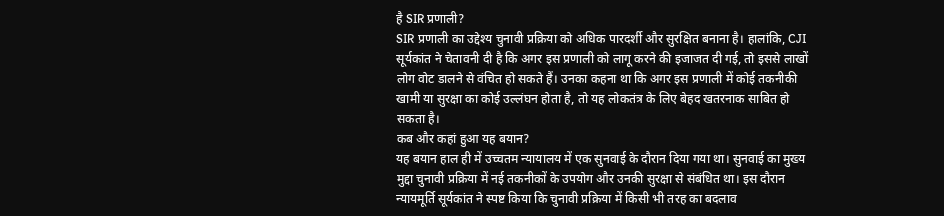है SIR प्रणाली?
SIR प्रणाली का उद्देश्य चुनावी प्रक्रिया को अधिक पारदर्शी और सुरक्षित बनाना है। हालांकि, CJI सूर्यकांत ने चेतावनी दी है कि अगर इस प्रणाली को लागू करने की इजाजत दी गई, तो इससे लाखों लोग वोट डालने से वंचित हो सकते हैं। उनका कहना था कि अगर इस प्रणाली में कोई तकनीकी खामी या सुरक्षा का कोई उल्लंघन होता है, तो यह लोकतंत्र के लिए बेहद खतरनाक साबित हो सकता है।
कब और कहां हुआ यह बयान?
यह बयान हाल ही में उच्चतम न्यायालय में एक सुनवाई के दौरान दिया गया था। सुनवाई का मुख्य मुद्दा चुनावी प्रक्रिया में नई तकनीकों के उपयोग और उनकी सुरक्षा से संबंधित था। इस दौरान न्यायमूर्ति सूर्यकांत ने स्पष्ट किया कि चुनावी प्रक्रिया में किसी भी तरह का बदलाव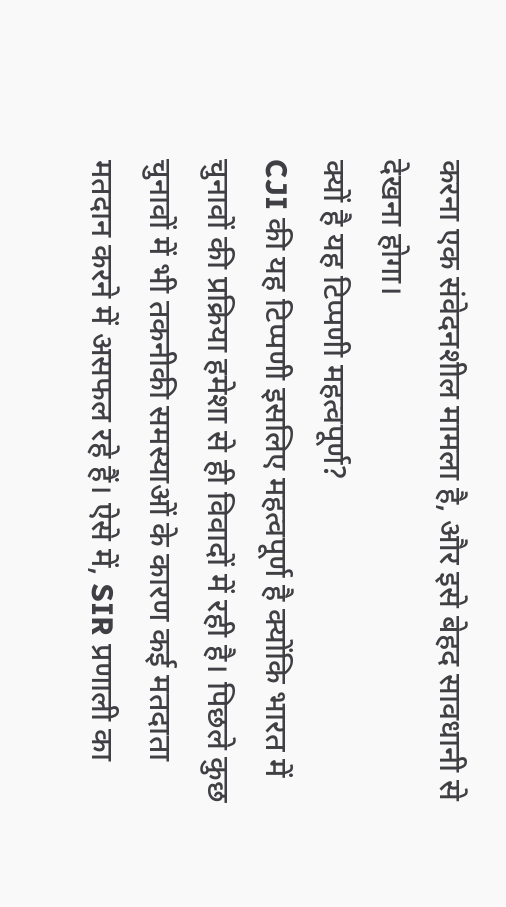करना एक संवेदनशील मामला है, और इसे बेहद सावधानी से देखना होगा।
क्यों है यह टिप्पणी महत्वपूर्ण?
CJI की यह टिप्पणी इसलिए महत्वपूर्ण है क्योंकि भारत में चुनावों की प्रक्रिया हमेशा से ही विवादों में रही है। पिछले कुछ चुनावों में भी तकनीकी समस्याओं के कारण कई मतदाता मतदान करने में असफल रहे हैं। ऐसे में, SIR प्रणाली का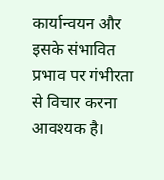कार्यान्वयन और इसके संभावित प्रभाव पर गंभीरता से विचार करना आवश्यक है।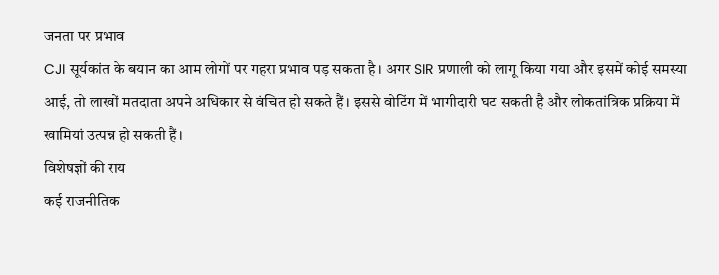जनता पर प्रभाव
CJI सूर्यकांत के बयान का आम लोगों पर गहरा प्रभाव पड़ सकता है। अगर SIR प्रणाली को लागू किया गया और इसमें कोई समस्या आई, तो लाखों मतदाता अपने अधिकार से वंचित हो सकते हैं। इससे वोटिंग में भागीदारी घट सकती है और लोकतांत्रिक प्रक्रिया में खामियां उत्पन्न हो सकती हैं।
विशेषज्ञों की राय
कई राजनीतिक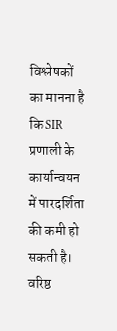विश्लेषकों का मानना है कि SIR प्रणाली के कार्यान्वयन में पारदर्शिता की कमी हो सकती है। वरिष्ठ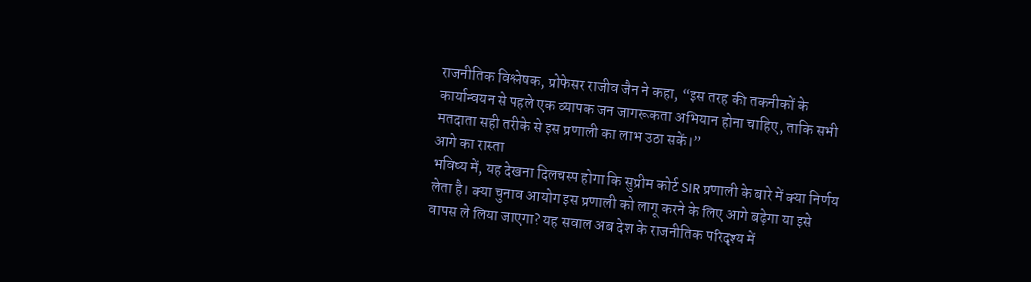राजनीतिक विश्लेषक, प्रोफेसर राजीव जैन ने कहा, “इस तरह की तकनीकों के कार्यान्वयन से पहले एक व्यापक जन जागरूकता अभियान होना चाहिए, ताकि सभी मतदाता सही तरीके से इस प्रणाली का लाभ उठा सकें।”
आगे का रास्ता
भविष्य में, यह देखना दिलचस्प होगा कि सुप्रीम कोर्ट SIR प्रणाली के बारे में क्या निर्णय लेता है। क्या चुनाव आयोग इस प्रणाली को लागू करने के लिए आगे बढ़ेगा या इसे वापस ले लिया जाएगा? यह सवाल अब देश के राजनीतिक परिदृश्य में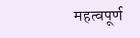महत्वपूर्ण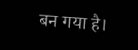बन गया है।